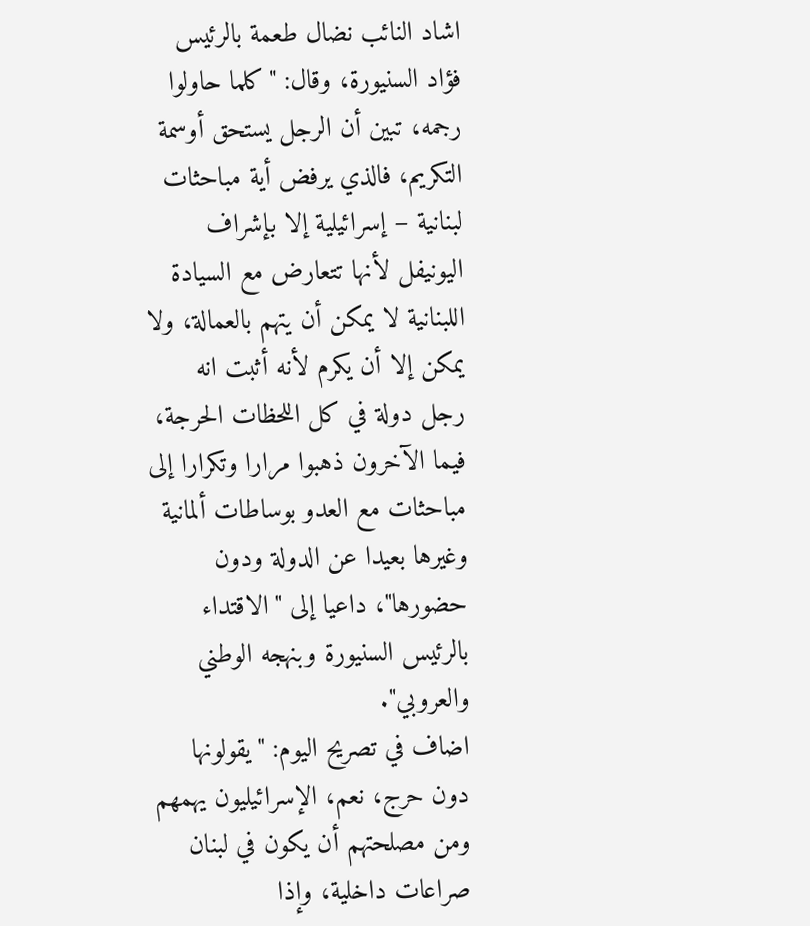اشاد النائب نضال طعمة بالرئيس فؤاد السنيورة، وقال: "كلما حاولوا رجمه، تبين أن الرجل يستحق أوسمة التكريم، فالذي يرفض أية مباحثات لبنانية – إسرائيلية إلا بإشراف اليونيفل لأنها تتعارض مع السيادة اللبنانية لا يمكن أن يتهم بالعمالة، ولا يمكن إلا أن يكرم لأنه أثبت انه رجل دولة في كل اللحظات الحرجة، فيما الآخرون ذهبوا مرارا وتكرارا إلى مباحثات مع العدو بوساطات ألمانية وغيرها بعيدا عن الدولة ودون حضورها"، داعيا إلى "الاقتداء بالرئيس السنيورة وبنهجه الوطني والعروبي".
اضاف في تصريح اليوم: "يقولونها دون حرج، نعم، الإسرائيليون يهمهم ومن مصلحتهم أن يكون في لبنان صراعات داخلية، وإذا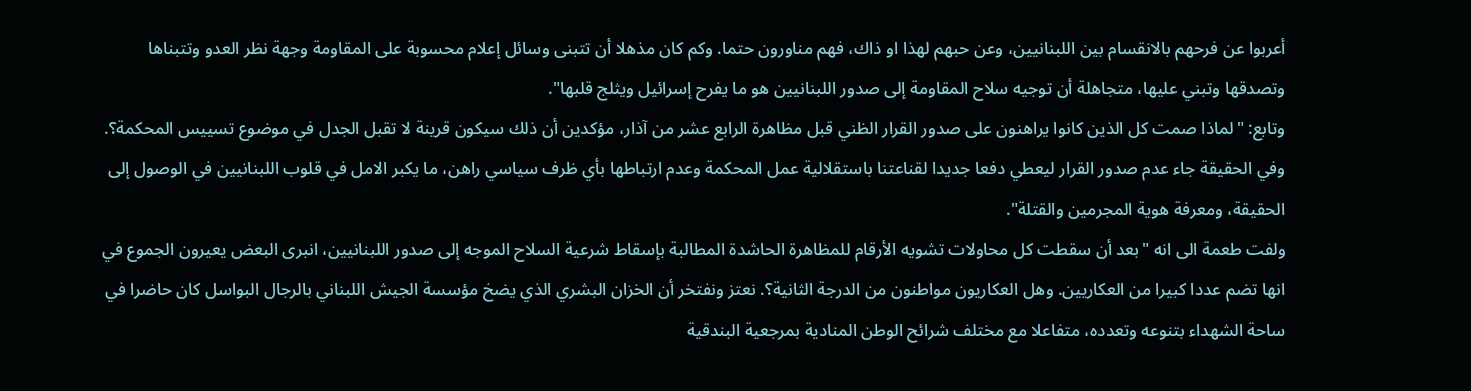أعربوا عن فرحهم بالانقسام بين اللبنانيين، وعن حبهم لهذا او ذاك، فهم مناورون حتما. وكم كان مذهلا أن تتبنى وسائل إعلام محسوبة على المقاومة وجهة نظر العدو وتتبناها وتصدقها وتبني عليها، متجاهلة أن توجيه سلاح المقاومة إلى صدور اللبنانيين هو ما يفرح إسرائيل ويثلج قلبها".
وتابع: "لماذا صمت كل الذين كانوا يراهنون على صدور القرار الظني قبل مظاهرة الرابع عشر من آذار، مؤكدين أن ذلك سيكون قرينة لا تقبل الجدل في موضوع تسييس المحكمة؟. وفي الحقيقة جاء عدم صدور القرار ليعطي دفعا جديدا لقناعتنا باستقلالية عمل المحكمة وعدم ارتباطها بأي ظرف سياسي راهن، ما يكبر الامل في قلوب اللبنانيين في الوصول إلى الحقيقة، ومعرفة هوية المجرمين والقتلة".
ولفت طعمة الى انه "بعد أن سقطت كل محاولات تشويه الأرقام للمظاهرة الحاشدة المطالبة بإسقاط شرعية السلاح الموجه إلى صدور اللبنانيين، انبرى البعض يعيرون الجموع في انها تضم عددا كبيرا من العكاريين. وهل العكاريون مواطنون من الدرجة الثانية؟. نعتز ونفتخر أن الخزان البشري الذي يضخ مؤسسة الجيش اللبناني بالرجال البواسل كان حاضرا في ساحة الشهداء بتنوعه وتعدده، متفاعلا مع مختلف شرائح الوطن المنادية بمرجعية البندقية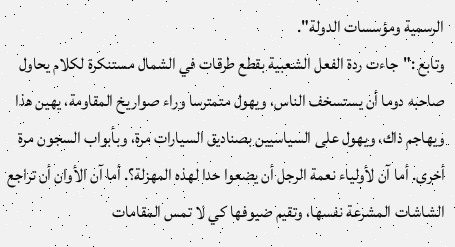الرسمية ومؤسسات الدولة".
وتابع :"جاءت ردة الفعل الشعبية بقطع طرقات في الشمال مستنكرة لكلام يحاول صاحبه دوما أن يستسخف الناس، ويهول متمترسا وراء صواريخ المقاومة، يهين هذا ويهاجم ذاك، ويهول على السياسيين بصناديق السيارات مرة، وبأبواب السجون مرة أخرى. أما آن لأولياء نعمة الرجل أن يضعوا حدا لهذه المهزلة؟. أما آن الأوان أن تراجع الشاشات المشرعة نفسها، وتقيم ضيوفها كي لا تمس المقامات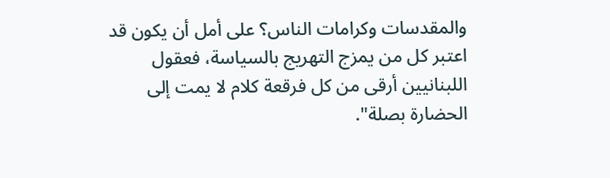والمقدسات وكرامات الناس؟ على أمل أن يكون قد اعتبر كل من يمزج التهريج بالسياسة، فعقول اللبنانيين أرقى من كل فرقعة كلام لا يمت إلى الحضارة بصلة".